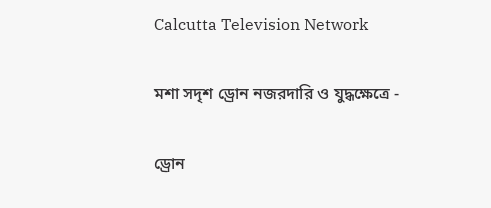Calcutta Television Network

মশা সদৃশ ড্রোন নজরদারি ও যুদ্ধক্ষেত্রে -

ড্রোন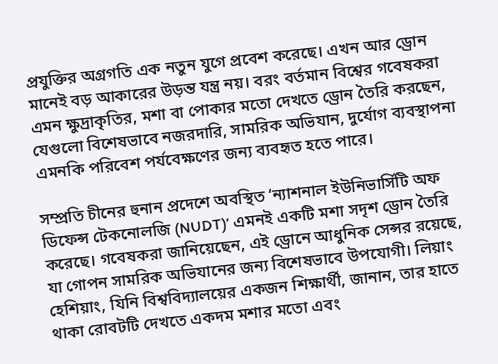প্রযুক্তির অগ্রগতি এক নতুন যুগে প্রবেশ করেছে। এখন আর ড্রোন মানেই বড় আকারের উড়ন্ত যন্ত্র নয়। বরং বর্তমান বিশ্বের গবেষকরা এমন ক্ষুদ্রাকৃতির, মশা বা পোকার মতো দেখতে ড্রোন তৈরি করছেন, যেগুলো বিশেষভাবে নজরদারি, সামরিক অভিযান, দুর্যোগ ব্যবস্থাপনা এমনকি পরিবেশ পর্যবেক্ষণের জন্য ব্যবহৃত হতে পারে।

সম্প্রতি চীনের হুনান প্রদেশে অবস্থিত ‘ন্যাশনাল ইউনিভার্সিটি অফ ডিফেন্স টেকনোলজি (NUDT)’ এমনই একটি মশা সদৃশ ড্রোন তৈরি করেছে। গবেষকরা জানিয়েছেন, এই ড্রোনে আধুনিক সেন্সর রয়েছে, যা গোপন সামরিক অভিযানের জন্য বিশেষভাবে উপযোগী। লিয়াং হেশিয়াং, যিনি বিশ্ববিদ্যালয়ের একজন শিক্ষার্থী, জানান, তার হাতে থাকা রোবটটি দেখতে একদম মশার মতো এবং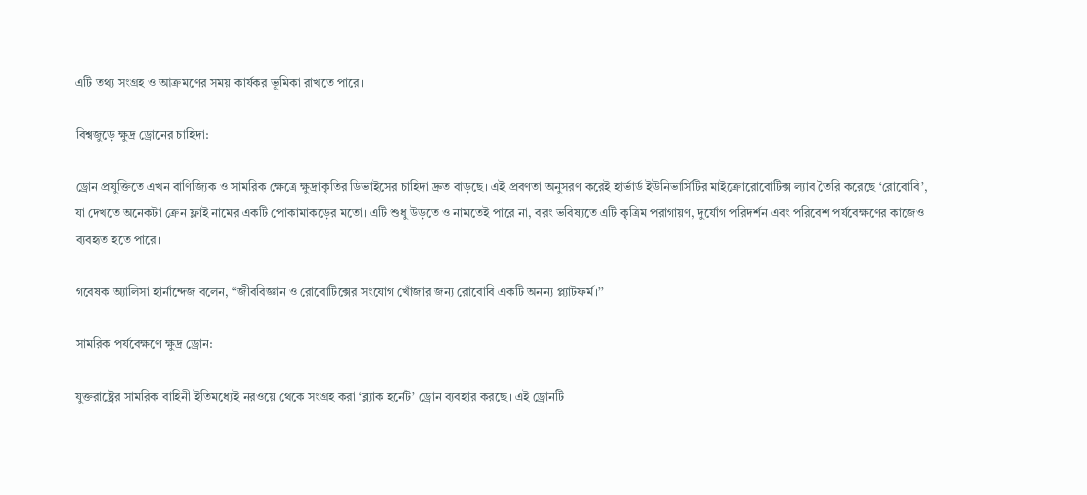এটি তথ্য সংগ্রহ ও আক্রমণের সময় কার্যকর ভূমিকা রাখতে পারে।

বিশ্বজুড়ে ক্ষুদ্র ড্রোনের চাহিদা:

ড্রোন প্রযুক্তিতে এখন বাণিজ্যিক ও সামরিক ক্ষেত্রে ক্ষুদ্রাকৃতির ডিভাইসের চাহিদা দ্রুত বাড়ছে। এই প্রবণতা অনুসরণ করেই হার্ভার্ড ইউনিভার্সিটির মাইক্রোরোবোটিক্স ল্যাব তৈরি করেছে ‘রোবোবি’, যা দেখতে অনেকটা ক্রেন ফ্লাই নামের একটি পোকামাকড়ের মতো। এটি শুধু উড়তে ও নামতেই পারে না, বরং ভবিষ্যতে এটি কৃত্রিম পরাগায়ণ, দুর্যোগ পরিদর্শন এবং পরিবেশ পর্যবেক্ষণের কাজেও ব্যবহৃত হতে পারে।

গবেষক অ্যালিসা হার্নান্দেজ বলেন, ‘‘জীববিজ্ঞান ও রোবোটিক্সের সংযোগ খোঁজার জন্য রোবোবি একটি অনন্য প্ল্যাটফর্ম।’’

সামরিক পর্যবেক্ষণে ক্ষুদ্র ড্রোন:

যুক্তরাষ্ট্রের সামরিক বাহিনী ইতিমধ্যেই নরওয়ে থেকে সংগ্রহ করা ‘ব্ল্যাক হর্নেট’ ড্রোন ব্যবহার করছে। এই ড্রোনটি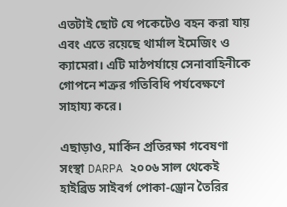এতটাই ছোট যে পকেটেও বহন করা যায় এবং এতে রয়েছে থার্মাল ইমেজিং ও ক্যামেরা। এটি মাঠপর্যায়ে সেনাবাহিনীকে গোপনে শত্রুর গতিবিধি পর্যবেক্ষণে সাহায্য করে।

এছাড়াও, মার্কিন প্রতিরক্ষা গবেষণা সংস্থা DARPA ২০০৬ সাল থেকেই হাইব্রিড সাইবর্গ পোকা-ড্রোন তৈরির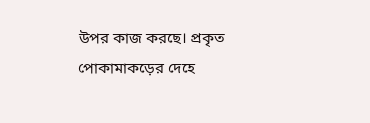উপর কাজ করছে। প্রকৃত পোকামাকড়ের দেহে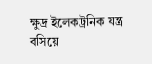ক্ষুদ্র ইলেকট্রনিক যন্ত্র বসিয়ে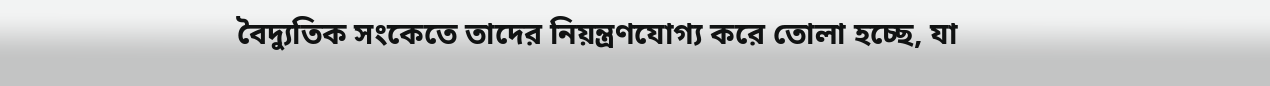বৈদ্যুতিক সংকেতে তাদের নিয়ন্ত্রণযোগ্য করে তোলা হচ্ছে, যা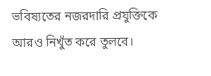ভবিষ্যতের নজরদারি প্রযুক্তিকে আরও নিখুঁত করে তুলবে।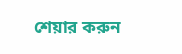শেয়ার করুন